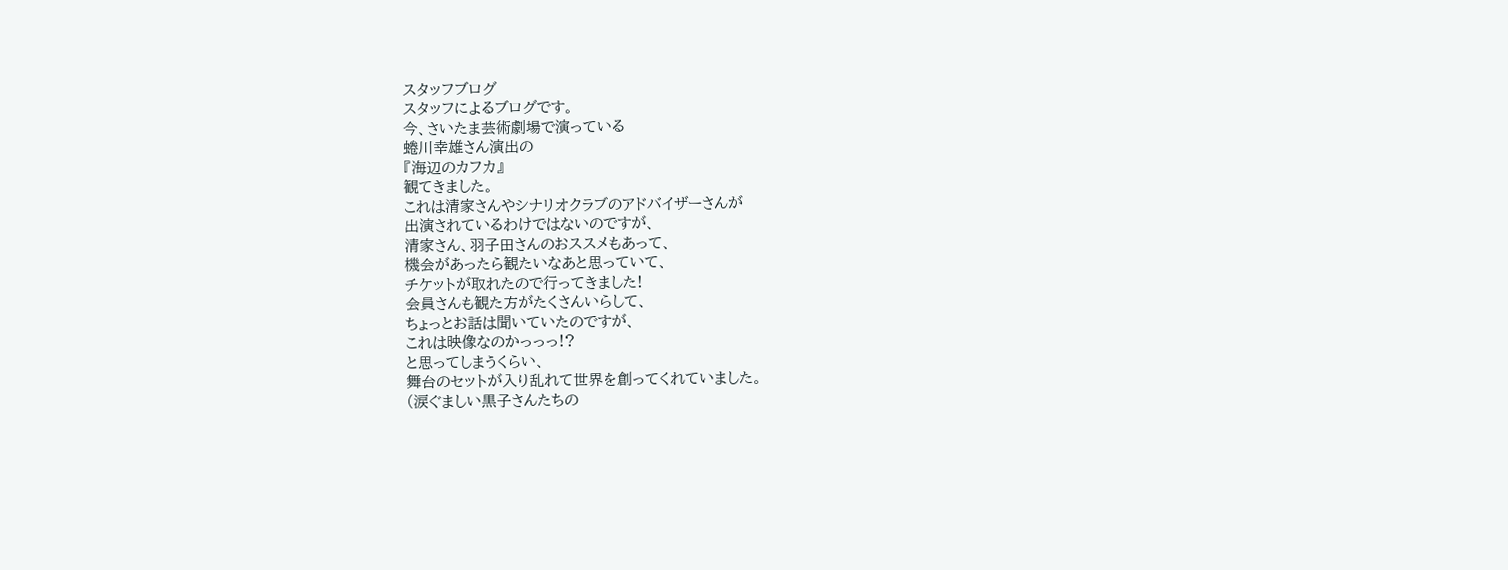スタッフブログ
スタッフによるブログです。
今、さいたま芸術劇場で演っている
蜷川幸雄さん演出の
『海辺のカフカ』
観てきました。
これは清家さんやシナリオクラブのアドバイザーさんが
出演されているわけではないのですが、
清家さん、羽子田さんのおススメもあって、
機会があったら観たいなあと思っていて、
チケットが取れたので行ってきました!
会員さんも観た方がたくさんいらして、
ちょっとお話は聞いていたのですが、
これは映像なのかっっっ!?
と思ってしまうくらい、
舞台のセットが入り乱れて世界を創ってくれていました。
(涙ぐましい黒子さんたちの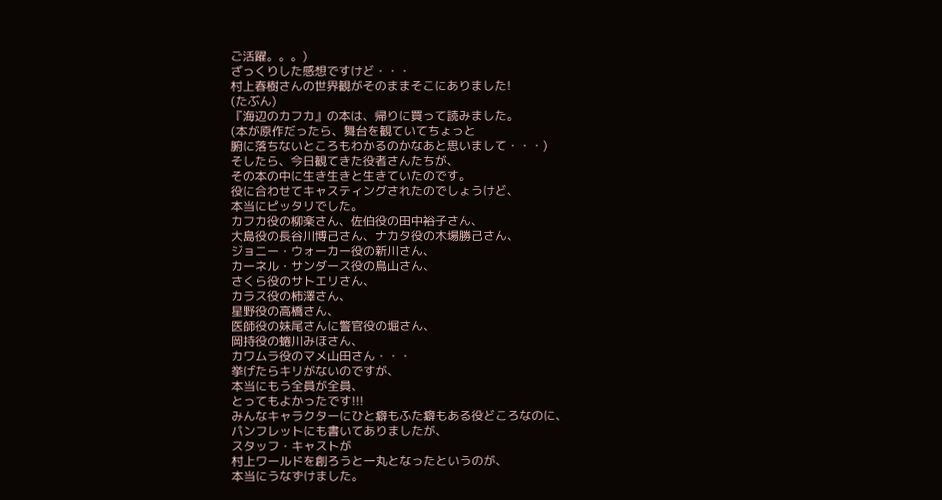ご活躍。。。)
ざっくりした感想ですけど・・・
村上春樹さんの世界観がそのままそこにありました!
(たぶん)
『海辺のカフカ』の本は、帰りに買って読みました。
(本が原作だったら、舞台を観ていてちょっと
腑に落ちないところもわかるのかなあと思いまして・・・)
そしたら、今日観てきた役者さんたちが、
その本の中に生き生きと生きていたのです。
役に合わせてキャスティングされたのでしょうけど、
本当にピッタリでした。
カフカ役の柳楽さん、佐伯役の田中裕子さん、
大島役の長谷川博己さん、ナカタ役の木場勝己さん、
ジョニー・ウォーカー役の新川さん、
カーネル・サンダース役の鳥山さん、
さくら役のサトエリさん、
カラス役の柿澤さん、
星野役の高橋さん、
医師役の妹尾さんに警官役の堀さん、
岡持役の蜷川みほさん、
カワムラ役のマメ山田さん・・・
挙げたらキリがないのですが、
本当にもう全員が全員、
とってもよかったです!!!
みんなキャラクターにひと癖もふた癖もある役どころなのに、
パンフレットにも書いてありましたが、
スタッフ・キャストが
村上ワールドを創ろうと一丸となったというのが、
本当にうなずけました。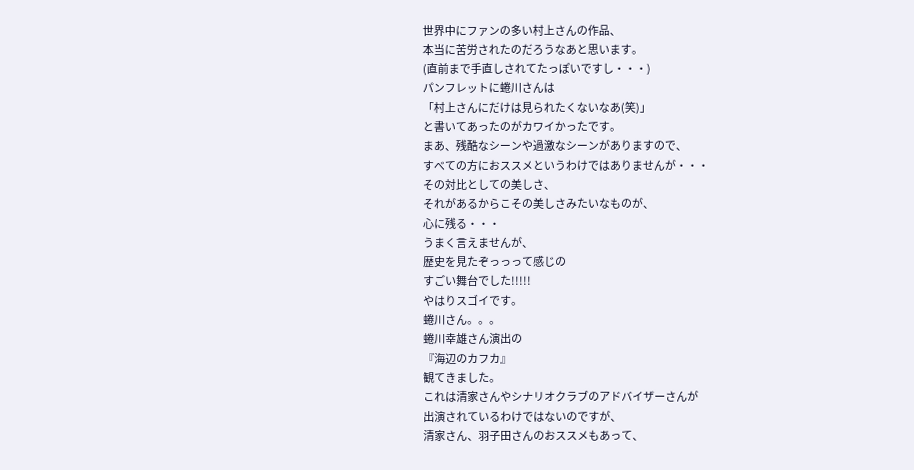世界中にファンの多い村上さんの作品、
本当に苦労されたのだろうなあと思います。
(直前まで手直しされてたっぽいですし・・・)
パンフレットに蜷川さんは
「村上さんにだけは見られたくないなあ(笑)」
と書いてあったのがカワイかったです。
まあ、残酷なシーンや過激なシーンがありますので、
すべての方におススメというわけではありませんが・・・
その対比としての美しさ、
それがあるからこその美しさみたいなものが、
心に残る・・・
うまく言えませんが、
歴史を見たぞっっって感じの
すごい舞台でした!!!!!
やはりスゴイです。
蜷川さん。。。
蜷川幸雄さん演出の
『海辺のカフカ』
観てきました。
これは清家さんやシナリオクラブのアドバイザーさんが
出演されているわけではないのですが、
清家さん、羽子田さんのおススメもあって、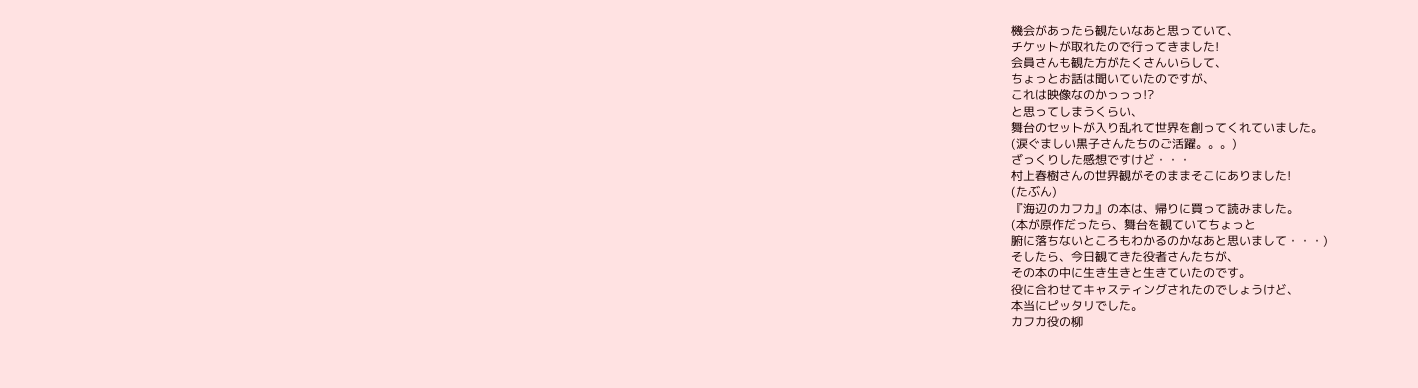機会があったら観たいなあと思っていて、
チケットが取れたので行ってきました!
会員さんも観た方がたくさんいらして、
ちょっとお話は聞いていたのですが、
これは映像なのかっっっ!?
と思ってしまうくらい、
舞台のセットが入り乱れて世界を創ってくれていました。
(涙ぐましい黒子さんたちのご活躍。。。)
ざっくりした感想ですけど・・・
村上春樹さんの世界観がそのままそこにありました!
(たぶん)
『海辺のカフカ』の本は、帰りに買って読みました。
(本が原作だったら、舞台を観ていてちょっと
腑に落ちないところもわかるのかなあと思いまして・・・)
そしたら、今日観てきた役者さんたちが、
その本の中に生き生きと生きていたのです。
役に合わせてキャスティングされたのでしょうけど、
本当にピッタリでした。
カフカ役の柳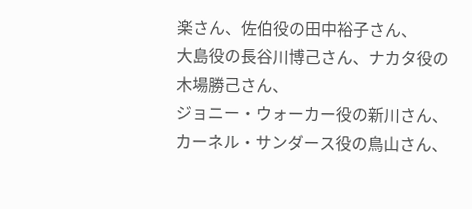楽さん、佐伯役の田中裕子さん、
大島役の長谷川博己さん、ナカタ役の木場勝己さん、
ジョニー・ウォーカー役の新川さん、
カーネル・サンダース役の鳥山さん、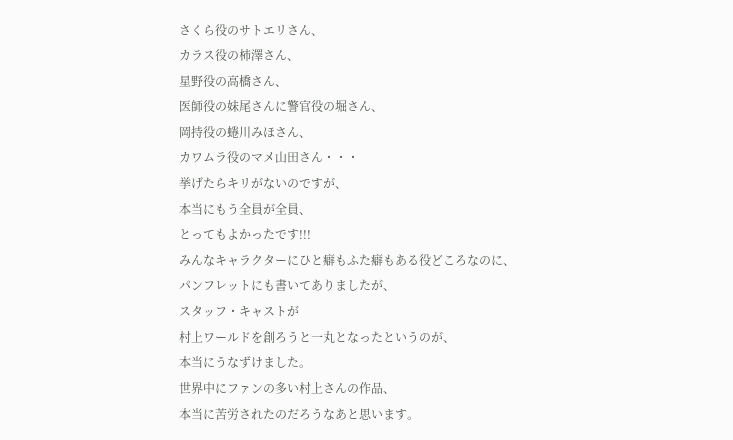さくら役のサトエリさん、
カラス役の柿澤さん、
星野役の高橋さん、
医師役の妹尾さんに警官役の堀さん、
岡持役の蜷川みほさん、
カワムラ役のマメ山田さん・・・
挙げたらキリがないのですが、
本当にもう全員が全員、
とってもよかったです!!!
みんなキャラクターにひと癖もふた癖もある役どころなのに、
パンフレットにも書いてありましたが、
スタッフ・キャストが
村上ワールドを創ろうと一丸となったというのが、
本当にうなずけました。
世界中にファンの多い村上さんの作品、
本当に苦労されたのだろうなあと思います。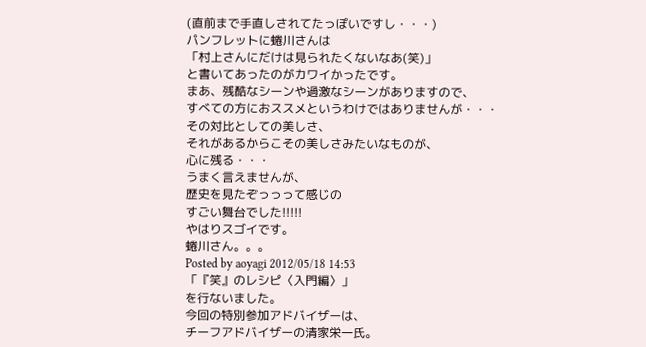(直前まで手直しされてたっぽいですし・・・)
パンフレットに蜷川さんは
「村上さんにだけは見られたくないなあ(笑)」
と書いてあったのがカワイかったです。
まあ、残酷なシーンや過激なシーンがありますので、
すべての方におススメというわけではありませんが・・・
その対比としての美しさ、
それがあるからこその美しさみたいなものが、
心に残る・・・
うまく言えませんが、
歴史を見たぞっっって感じの
すごい舞台でした!!!!!
やはりスゴイです。
蜷川さん。。。
Posted by aoyagi 2012/05/18 14:53
「『笑』のレシピ〈入門編〉」
を行ないました。
今回の特別参加アドバイザーは、
チーフアドバイザーの清家栄一氏。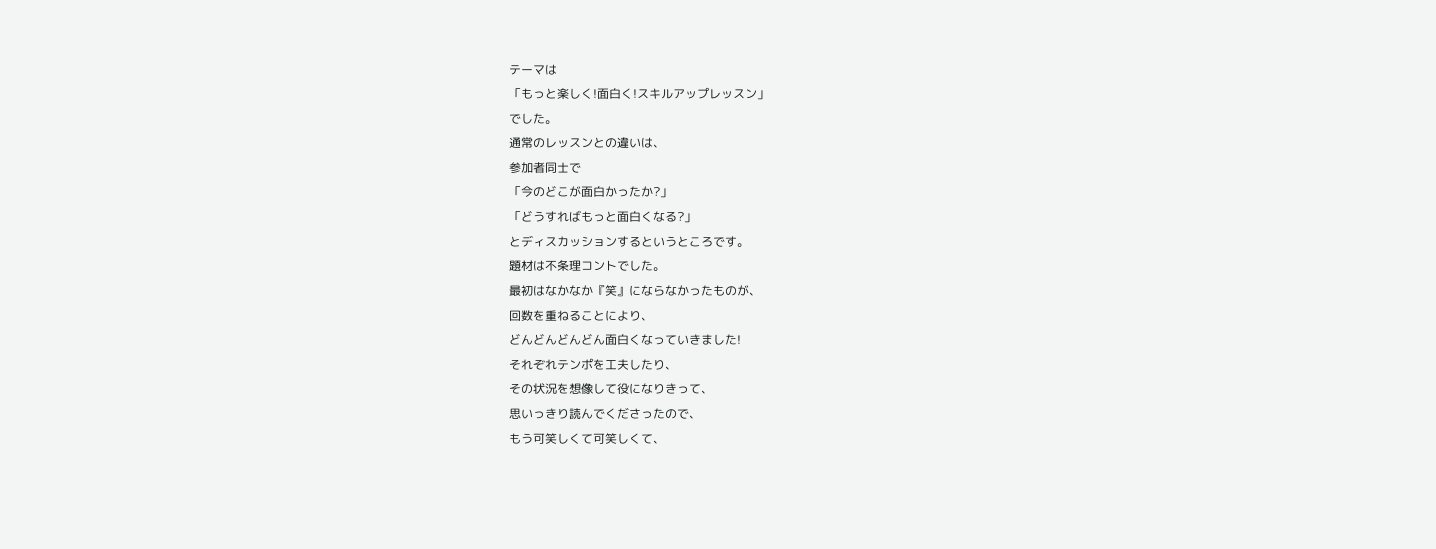テーマは
「もっと楽しく!面白く!スキルアップレッスン」
でした。
通常のレッスンとの違いは、
参加者同士で
「今のどこが面白かったか?」
「どうすればもっと面白くなる?」
とディスカッションするというところです。
題材は不条理コントでした。
最初はなかなか『笑』にならなかったものが、
回数を重ねることにより、
どんどんどんどん面白くなっていきました!
それぞれテンポを工夫したり、
その状況を想像して役になりきって、
思いっきり読んでくださったので、
もう可笑しくて可笑しくて、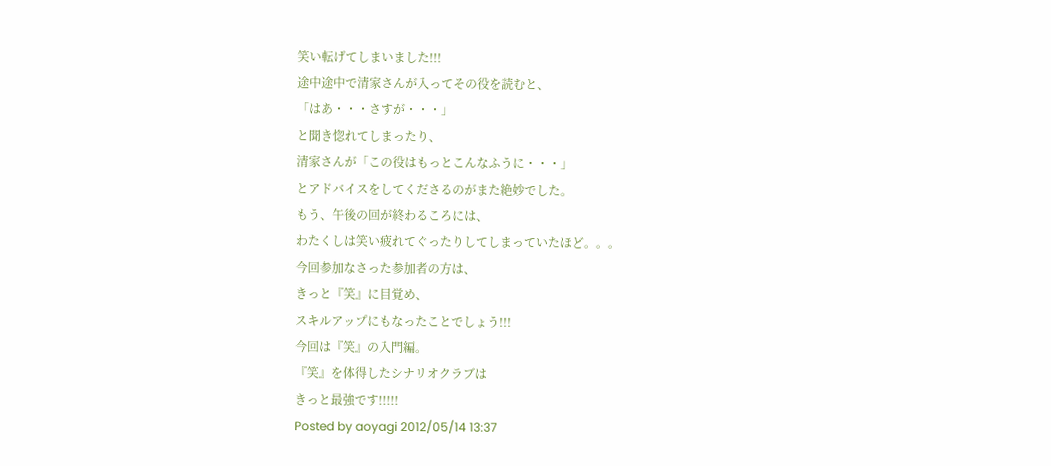笑い転げてしまいました!!!
途中途中で清家さんが入ってその役を読むと、
「はあ・・・さすが・・・」
と聞き惚れてしまったり、
清家さんが「この役はもっとこんなふうに・・・」
とアドバイスをしてくださるのがまた絶妙でした。
もう、午後の回が終わるころには、
わたくしは笑い疲れてぐったりしてしまっていたほど。。。
今回参加なさった参加者の方は、
きっと『笑』に目覚め、
スキルアップにもなったことでしょう!!!
今回は『笑』の入門編。
『笑』を体得したシナリオクラブは
きっと最強です!!!!!
Posted by aoyagi 2012/05/14 13:37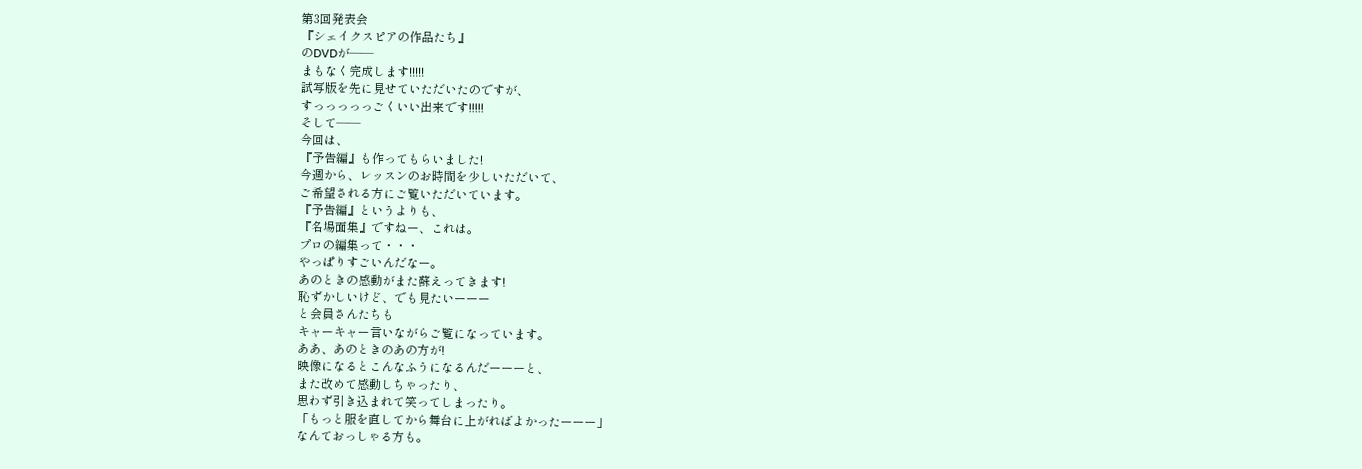第3回発表会
『シェイクスピアの作品たち』
のDVDが――
まもなく完成します!!!!!
試写版を先に見せていただいたのですが、
すっっっっっごくいい出来です!!!!!
そして――
今回は、
『予告編』も作ってもらいました!
今週から、レッスンのお時間を少しいただいて、
ご希望される方にご覧いただいています。
『予告編』というよりも、
『名場面集』ですねー、これは。
プロの編集って・・・
やっぱりすごいんだなー。
あのときの感動がまた蘇えってきます!
恥ずかしいけど、でも見たいーーー
と会員さんたちも
キャーキャー言いながらご覧になっています。
ああ、あのときのあの方が!
映像になるとこんなふうになるんだーーーと、
また改めて感動しちゃったり、
思わず引き込まれて笑ってしまったり。
「もっと服を直してから舞台に上がればよかったーーー」
なんておっしゃる方も。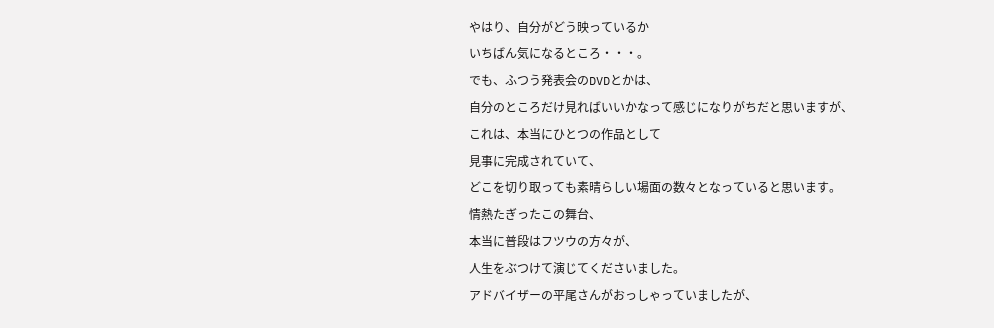やはり、自分がどう映っているか
いちばん気になるところ・・・。
でも、ふつう発表会のDVDとかは、
自分のところだけ見ればいいかなって感じになりがちだと思いますが、
これは、本当にひとつの作品として
見事に完成されていて、
どこを切り取っても素晴らしい場面の数々となっていると思います。
情熱たぎったこの舞台、
本当に普段はフツウの方々が、
人生をぶつけて演じてくださいました。
アドバイザーの平尾さんがおっしゃっていましたが、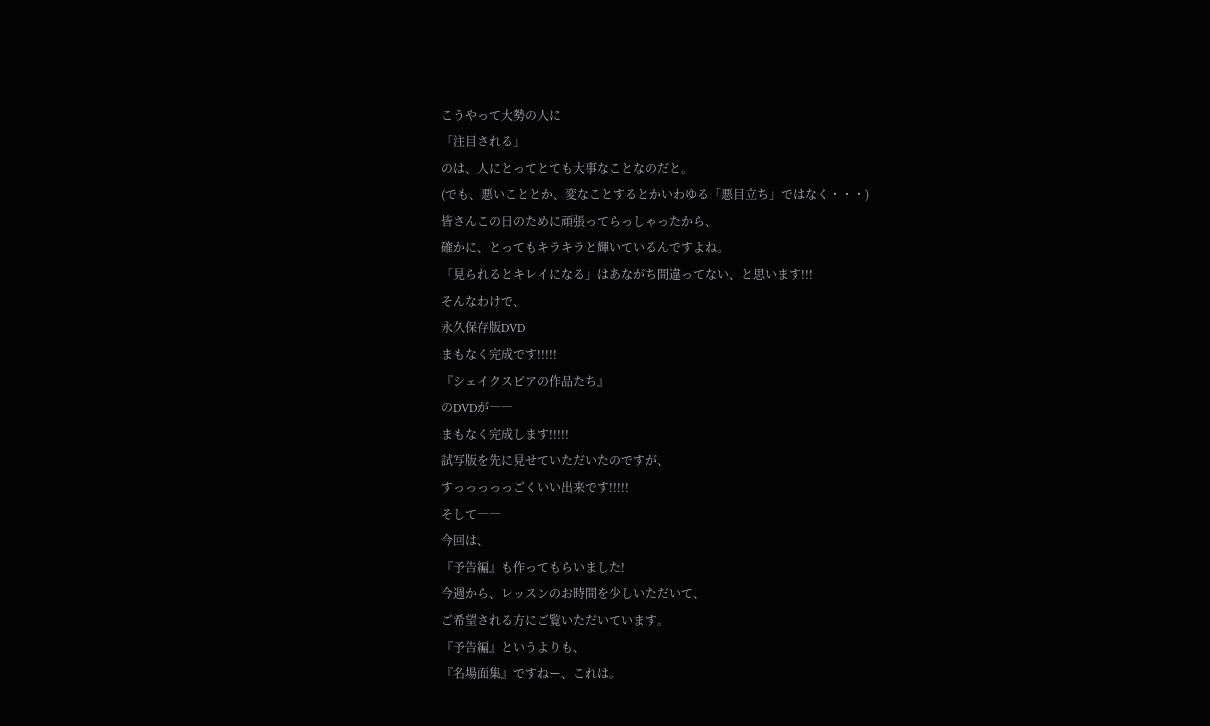こうやって大勢の人に
「注目される」
のは、人にとってとても大事なことなのだと。
(でも、悪いこととか、変なことするとかいわゆる「悪目立ち」ではなく・・・)
皆さんこの日のために頑張ってらっしゃったから、
確かに、とってもキラキラと輝いているんですよね。
「見られるとキレイになる」はあながち間違ってない、と思います!!!
そんなわけで、
永久保存版DVD
まもなく完成です!!!!!
『シェイクスピアの作品たち』
のDVDが――
まもなく完成します!!!!!
試写版を先に見せていただいたのですが、
すっっっっっごくいい出来です!!!!!
そして――
今回は、
『予告編』も作ってもらいました!
今週から、レッスンのお時間を少しいただいて、
ご希望される方にご覧いただいています。
『予告編』というよりも、
『名場面集』ですねー、これは。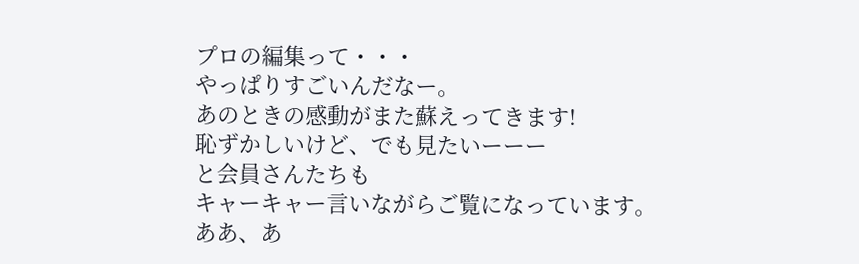プロの編集って・・・
やっぱりすごいんだなー。
あのときの感動がまた蘇えってきます!
恥ずかしいけど、でも見たいーーー
と会員さんたちも
キャーキャー言いながらご覧になっています。
ああ、あ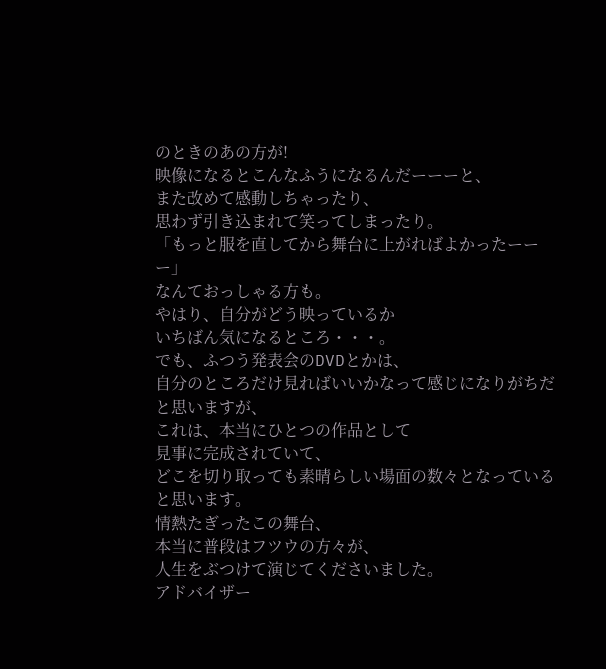のときのあの方が!
映像になるとこんなふうになるんだーーーと、
また改めて感動しちゃったり、
思わず引き込まれて笑ってしまったり。
「もっと服を直してから舞台に上がればよかったーーー」
なんておっしゃる方も。
やはり、自分がどう映っているか
いちばん気になるところ・・・。
でも、ふつう発表会のDVDとかは、
自分のところだけ見ればいいかなって感じになりがちだと思いますが、
これは、本当にひとつの作品として
見事に完成されていて、
どこを切り取っても素晴らしい場面の数々となっていると思います。
情熱たぎったこの舞台、
本当に普段はフツウの方々が、
人生をぶつけて演じてくださいました。
アドバイザー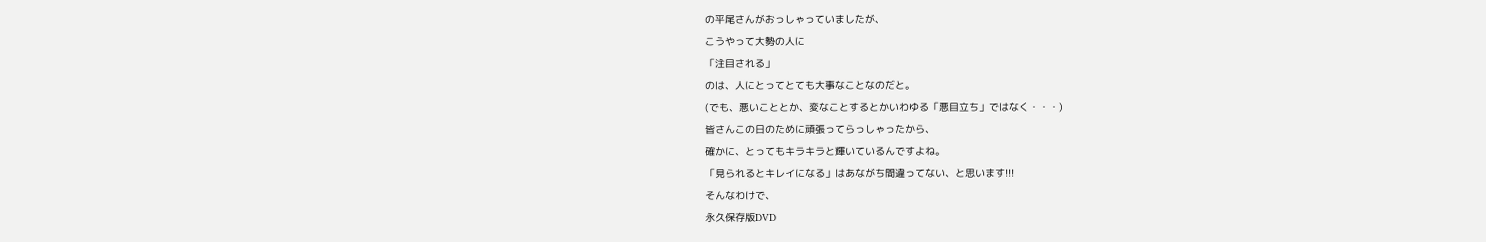の平尾さんがおっしゃっていましたが、
こうやって大勢の人に
「注目される」
のは、人にとってとても大事なことなのだと。
(でも、悪いこととか、変なことするとかいわゆる「悪目立ち」ではなく・・・)
皆さんこの日のために頑張ってらっしゃったから、
確かに、とってもキラキラと輝いているんですよね。
「見られるとキレイになる」はあながち間違ってない、と思います!!!
そんなわけで、
永久保存版DVD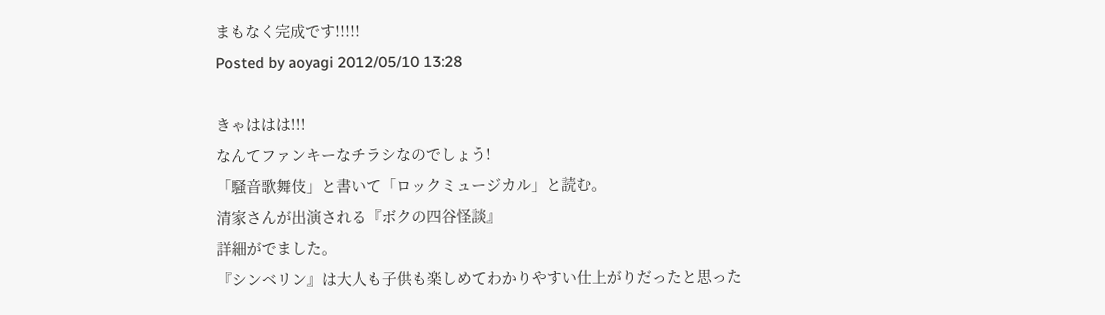まもなく完成です!!!!!
Posted by aoyagi 2012/05/10 13:28

きゃははは!!!
なんてファンキーなチラシなのでしょう!
「騒音歌舞伎」と書いて「ロックミュージカル」と読む。
清家さんが出演される『ボクの四谷怪談』
詳細がでました。
『シンベリン』は大人も子供も楽しめてわかりやすい仕上がりだったと思った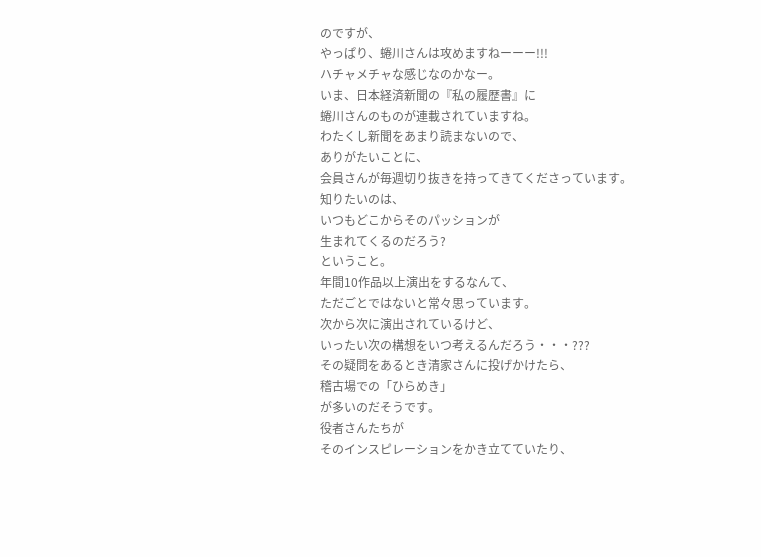のですが、
やっぱり、蜷川さんは攻めますねーーー!!!
ハチャメチャな感じなのかなー。
いま、日本経済新聞の『私の履歴書』に
蜷川さんのものが連載されていますね。
わたくし新聞をあまり読まないので、
ありがたいことに、
会員さんが毎週切り抜きを持ってきてくださっています。
知りたいのは、
いつもどこからそのパッションが
生まれてくるのだろう?
ということ。
年間10作品以上演出をするなんて、
ただごとではないと常々思っています。
次から次に演出されているけど、
いったい次の構想をいつ考えるんだろう・・・???
その疑問をあるとき清家さんに投げかけたら、
稽古場での「ひらめき」
が多いのだそうです。
役者さんたちが
そのインスピレーションをかき立てていたり、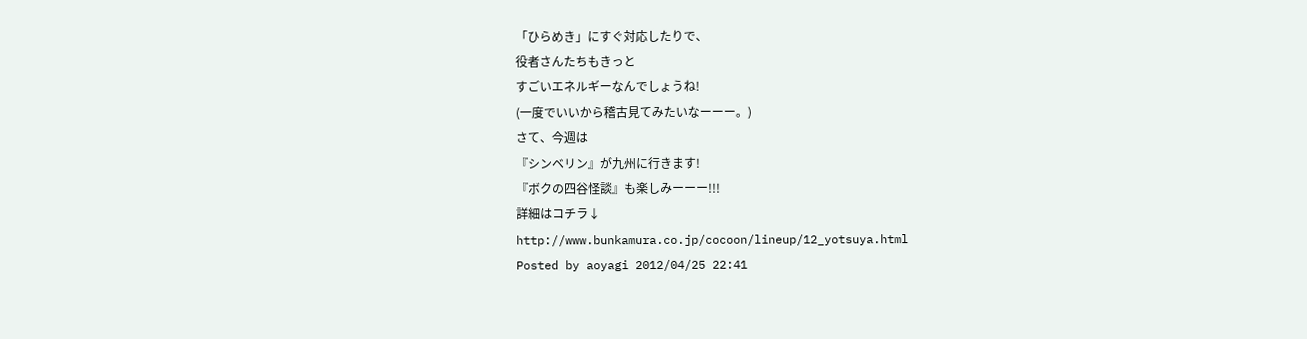「ひらめき」にすぐ対応したりで、
役者さんたちもきっと
すごいエネルギーなんでしょうね!
(一度でいいから稽古見てみたいなーーー。)
さて、今週は
『シンベリン』が九州に行きます!
『ボクの四谷怪談』も楽しみーーー!!!
詳細はコチラ↓
http://www.bunkamura.co.jp/cocoon/lineup/12_yotsuya.html
Posted by aoyagi 2012/04/25 22:41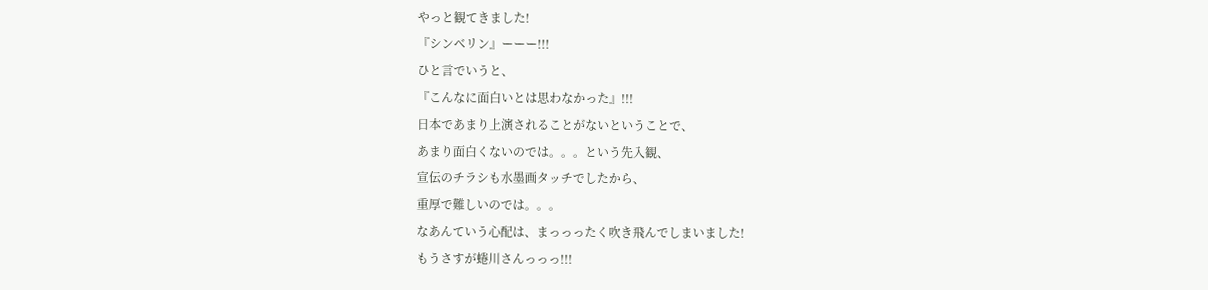やっと観てきました!
『シンベリン』ーーー!!!
ひと言でいうと、
『こんなに面白いとは思わなかった』!!!
日本であまり上演されることがないということで、
あまり面白くないのでは。。。という先入観、
宣伝のチラシも水墨画タッチでしたから、
重厚で難しいのでは。。。
なあんていう心配は、まっっったく吹き飛んでしまいました!
もうさすが蜷川さんっっっ!!!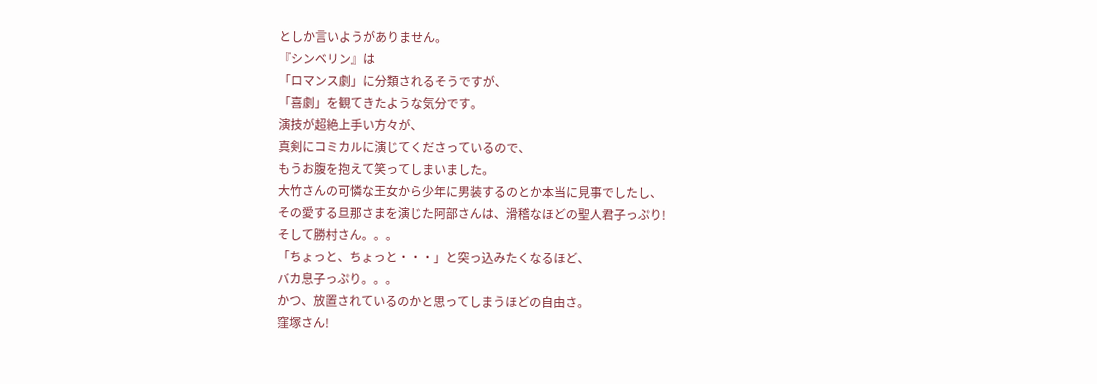としか言いようがありません。
『シンベリン』は
「ロマンス劇」に分類されるそうですが、
「喜劇」を観てきたような気分です。
演技が超絶上手い方々が、
真剣にコミカルに演じてくださっているので、
もうお腹を抱えて笑ってしまいました。
大竹さんの可憐な王女から少年に男装するのとか本当に見事でしたし、
その愛する旦那さまを演じた阿部さんは、滑稽なほどの聖人君子っぷり!
そして勝村さん。。。
「ちょっと、ちょっと・・・」と突っ込みたくなるほど、
バカ息子っぷり。。。
かつ、放置されているのかと思ってしまうほどの自由さ。
窪塚さん!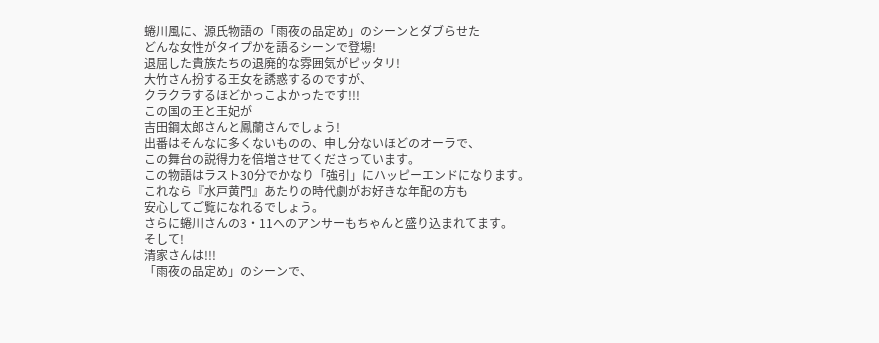蜷川風に、源氏物語の「雨夜の品定め」のシーンとダブらせた
どんな女性がタイプかを語るシーンで登場!
退屈した貴族たちの退廃的な雰囲気がピッタリ!
大竹さん扮する王女を誘惑するのですが、
クラクラするほどかっこよかったです!!!
この国の王と王妃が
吉田鋼太郎さんと鳳蘭さんでしょう!
出番はそんなに多くないものの、申し分ないほどのオーラで、
この舞台の説得力を倍増させてくださっています。
この物語はラスト30分でかなり「強引」にハッピーエンドになります。
これなら『水戸黄門』あたりの時代劇がお好きな年配の方も
安心してご覧になれるでしょう。
さらに蜷川さんの3・11へのアンサーもちゃんと盛り込まれてます。
そして!
清家さんは!!!
「雨夜の品定め」のシーンで、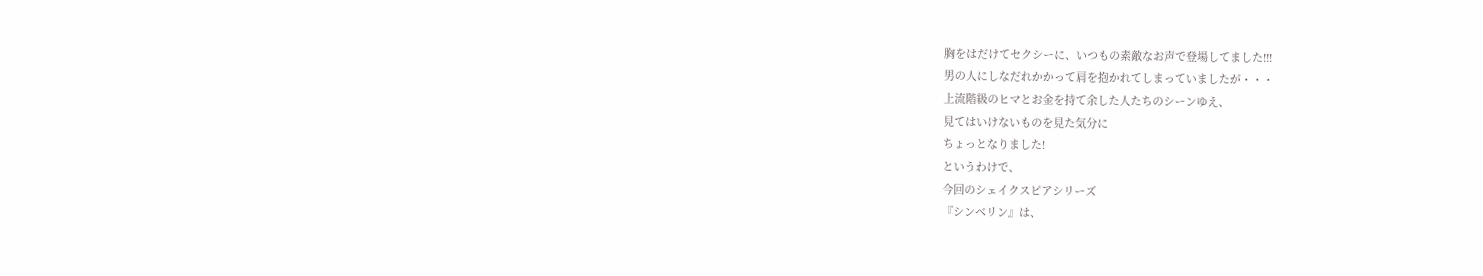胸をはだけてセクシーに、いつもの素敵なお声で登場してました!!!
男の人にしなだれかかって肩を抱かれてしまっていましたが・・・
上流階級のヒマとお金を持て余した人たちのシーンゆえ、
見てはいけないものを見た気分に
ちょっとなりました!
というわけで、
今回のシェイクスピアシリーズ
『シンベリン』は、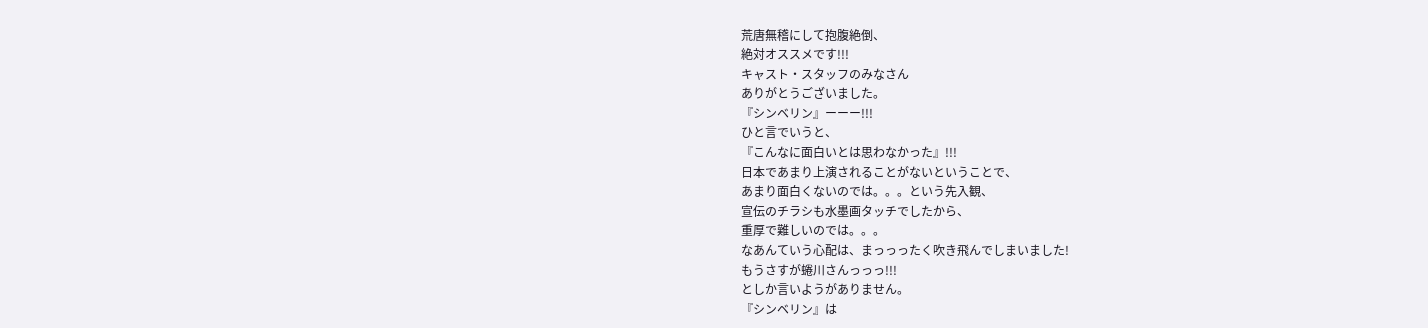荒唐無稽にして抱腹絶倒、
絶対オススメです!!!
キャスト・スタッフのみなさん
ありがとうございました。
『シンベリン』ーーー!!!
ひと言でいうと、
『こんなに面白いとは思わなかった』!!!
日本であまり上演されることがないということで、
あまり面白くないのでは。。。という先入観、
宣伝のチラシも水墨画タッチでしたから、
重厚で難しいのでは。。。
なあんていう心配は、まっっったく吹き飛んでしまいました!
もうさすが蜷川さんっっっ!!!
としか言いようがありません。
『シンベリン』は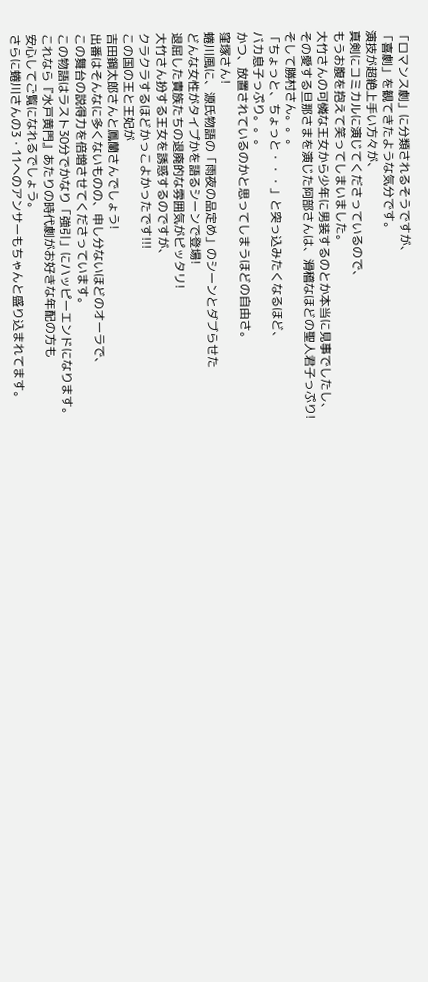「ロマンス劇」に分類されるそうですが、
「喜劇」を観てきたような気分です。
演技が超絶上手い方々が、
真剣にコミカルに演じてくださっているので、
もうお腹を抱えて笑ってしまいました。
大竹さんの可憐な王女から少年に男装するのとか本当に見事でしたし、
その愛する旦那さまを演じた阿部さんは、滑稽なほどの聖人君子っぷり!
そして勝村さん。。。
「ちょっと、ちょっと・・・」と突っ込みたくなるほど、
バカ息子っぷり。。。
かつ、放置されているのかと思ってしまうほどの自由さ。
窪塚さん!
蜷川風に、源氏物語の「雨夜の品定め」のシーンとダブらせた
どんな女性がタイプかを語るシーンで登場!
退屈した貴族たちの退廃的な雰囲気がピッタリ!
大竹さん扮する王女を誘惑するのですが、
クラクラするほどかっこよかったです!!!
この国の王と王妃が
吉田鋼太郎さんと鳳蘭さんでしょう!
出番はそんなに多くないものの、申し分ないほどのオーラで、
この舞台の説得力を倍増させてくださっています。
この物語はラスト30分でかなり「強引」にハッピーエンドになります。
これなら『水戸黄門』あたりの時代劇がお好きな年配の方も
安心してご覧になれるでしょう。
さらに蜷川さんの3・11へのアンサーもちゃんと盛り込まれてます。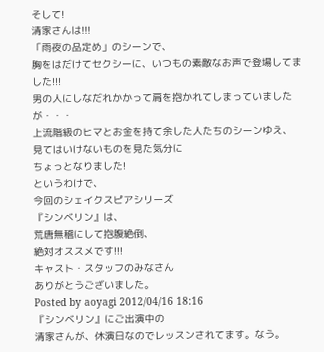そして!
清家さんは!!!
「雨夜の品定め」のシーンで、
胸をはだけてセクシーに、いつもの素敵なお声で登場してました!!!
男の人にしなだれかかって肩を抱かれてしまっていましたが・・・
上流階級のヒマとお金を持て余した人たちのシーンゆえ、
見てはいけないものを見た気分に
ちょっとなりました!
というわけで、
今回のシェイクスピアシリーズ
『シンベリン』は、
荒唐無稽にして抱腹絶倒、
絶対オススメです!!!
キャスト・スタッフのみなさん
ありがとうございました。
Posted by aoyagi 2012/04/16 18:16
『シンベリン』にご出演中の
清家さんが、休演日なのでレッスンされてます。なう。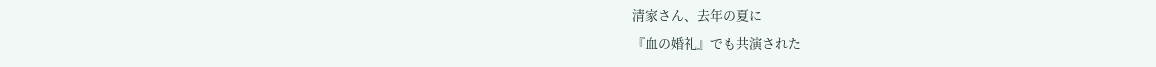清家さん、去年の夏に
『血の婚礼』でも共演された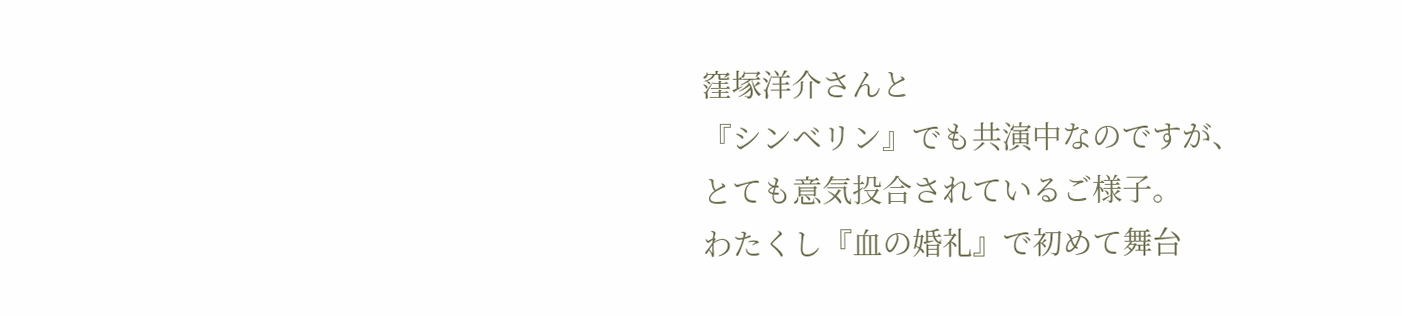窪塚洋介さんと
『シンベリン』でも共演中なのですが、
とても意気投合されているご様子。
わたくし『血の婚礼』で初めて舞台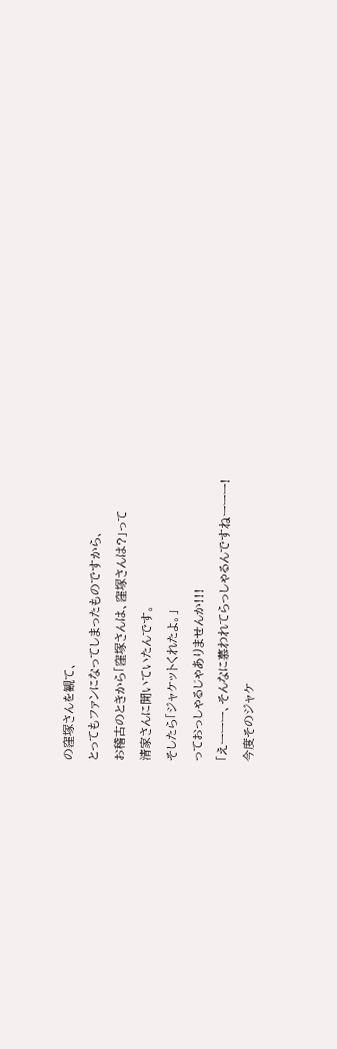の窪塚さんを観て、
とってもファンになってしまったものですから、
お稽古のときから「窪塚さんは、窪塚さんは?」って
清家さんに聞いていたんです。
そしたら「ジャケットくれたよ。」
っておっしゃるじゃありませんか!!!
「えーーー、そんなに慕われてらっしゃるんですねーーー!
今度そのジャケ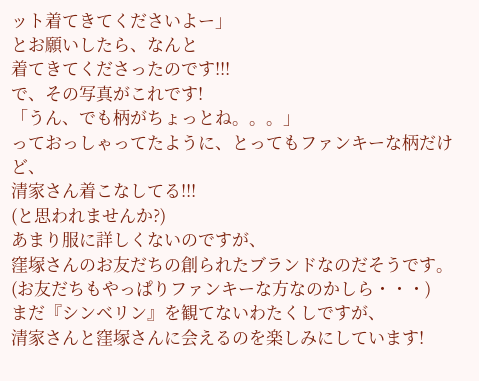ット着てきてくださいよー」
とお願いしたら、なんと
着てきてくださったのです!!!
で、その写真がこれです!
「うん、でも柄がちょっとね。。。」
っておっしゃってたように、とってもファンキーな柄だけど、
清家さん着こなしてる!!!
(と思われませんか?)
あまり服に詳しくないのですが、
窪塚さんのお友だちの創られたブランドなのだそうです。
(お友だちもやっぱりファンキーな方なのかしら・・・)
まだ『シンベリン』を観てないわたくしですが、
清家さんと窪塚さんに会えるのを楽しみにしています!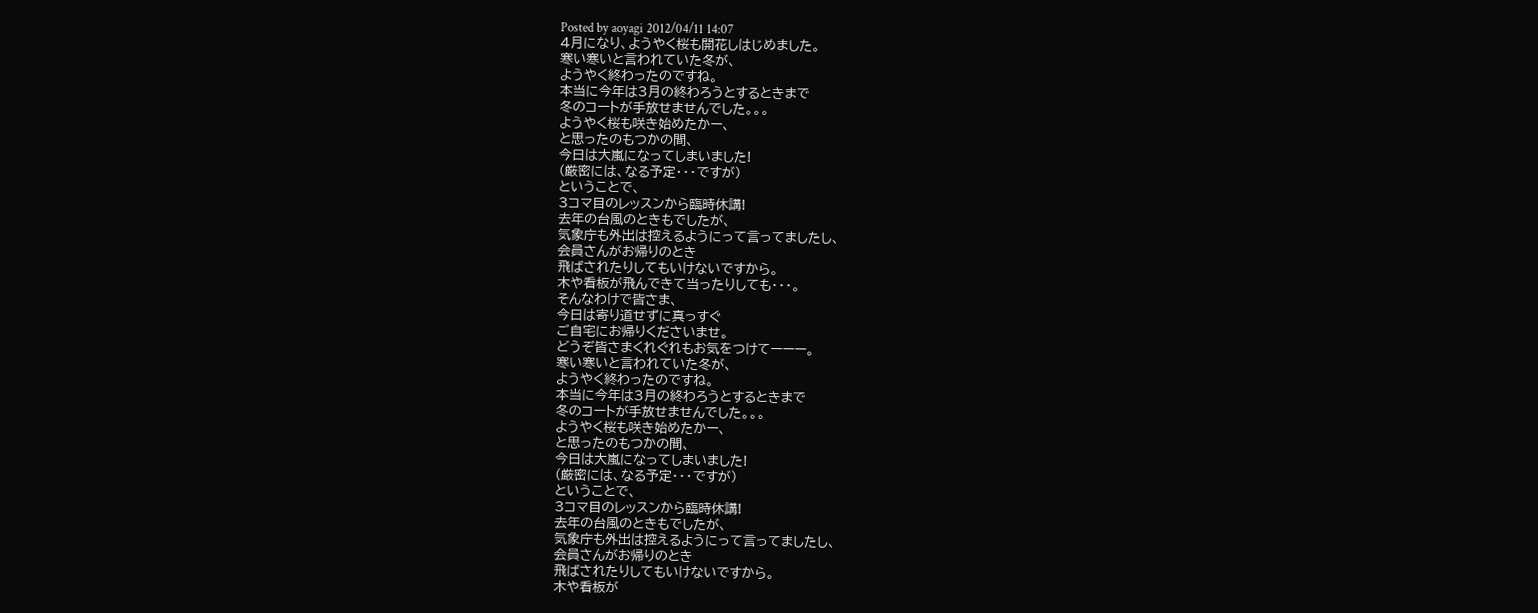Posted by aoyagi 2012/04/11 14:07
4月になり、ようやく桜も開花しはじめました。
寒い寒いと言われていた冬が、
ようやく終わったのですね。
本当に今年は3月の終わろうとするときまで
冬のコートが手放せませんでした。。。
ようやく桜も咲き始めたかー、
と思ったのもつかの間、
今日は大嵐になってしまいました!
(厳密には、なる予定・・・ですが)
ということで、
3コマ目のレッスンから臨時休講!
去年の台風のときもでしたが、
気象庁も外出は控えるようにって言ってましたし、
会員さんがお帰りのとき
飛ばされたりしてもいけないですから。
木や看板が飛んできて当ったりしても・・・。
そんなわけで皆さま、
今日は寄り道せずに真っすぐ
ご自宅にお帰りくださいませ。
どうぞ皆さまくれぐれもお気をつけてーーー。
寒い寒いと言われていた冬が、
ようやく終わったのですね。
本当に今年は3月の終わろうとするときまで
冬のコートが手放せませんでした。。。
ようやく桜も咲き始めたかー、
と思ったのもつかの間、
今日は大嵐になってしまいました!
(厳密には、なる予定・・・ですが)
ということで、
3コマ目のレッスンから臨時休講!
去年の台風のときもでしたが、
気象庁も外出は控えるようにって言ってましたし、
会員さんがお帰りのとき
飛ばされたりしてもいけないですから。
木や看板が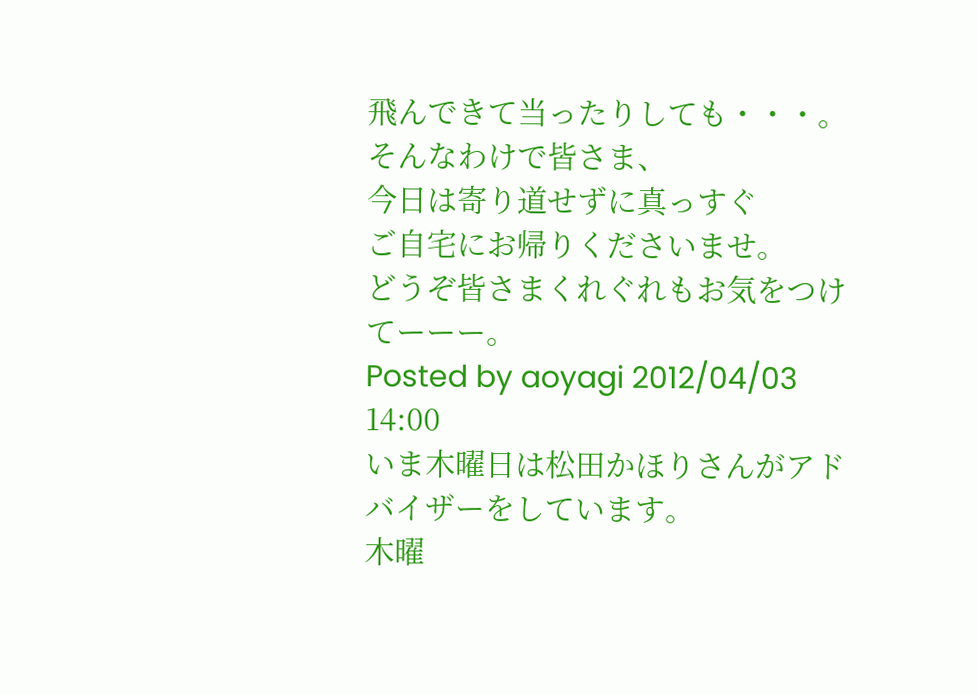飛んできて当ったりしても・・・。
そんなわけで皆さま、
今日は寄り道せずに真っすぐ
ご自宅にお帰りくださいませ。
どうぞ皆さまくれぐれもお気をつけてーーー。
Posted by aoyagi 2012/04/03 14:00
いま木曜日は松田かほりさんがアドバイザーをしています。
木曜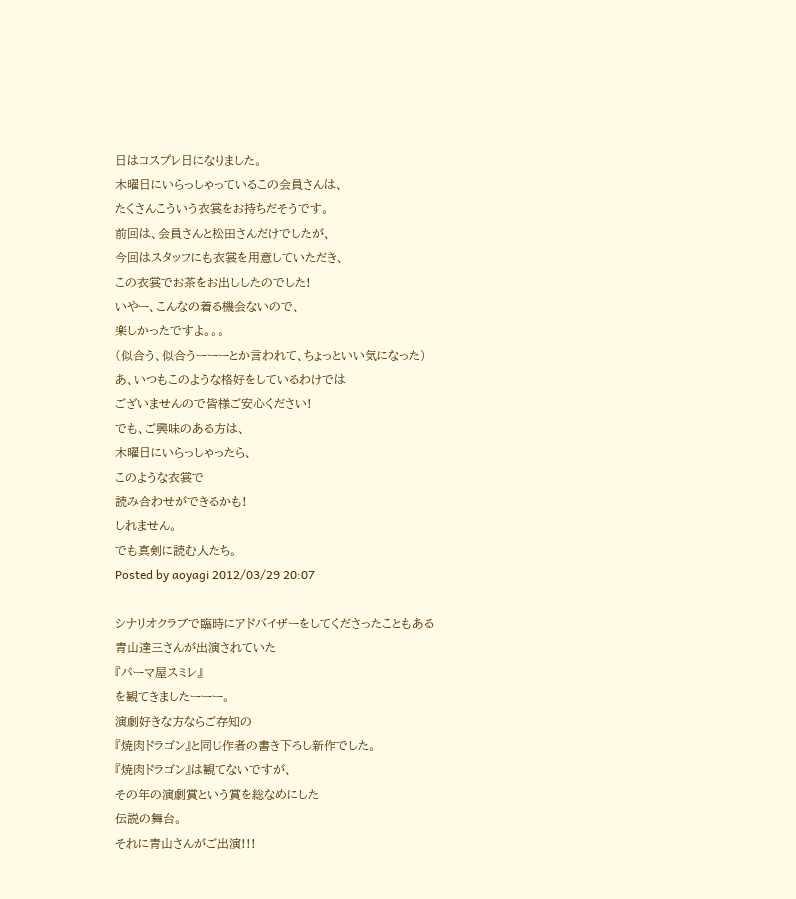日はコスプレ日になりました。
木曜日にいらっしゃっているこの会員さんは、
たくさんこういう衣裳をお持ちだそうです。
前回は、会員さんと松田さんだけでしたが、
今回はスタッフにも衣裳を用意していただき、
この衣裳でお茶をお出ししたのでした!
いやー、こんなの着る機会ないので、
楽しかったですよ。。。
(似合う、似合うーーーとか言われて、ちょっといい気になった)
あ、いつもこのような格好をしているわけでは
ございませんので皆様ご安心ください!
でも、ご興味のある方は、
木曜日にいらっしゃったら、
このような衣裳で
読み合わせができるかも!
しれません。
でも真剣に読む人たち。
Posted by aoyagi 2012/03/29 20:07

シナリオクラブで臨時にアドバイザーをしてくださったこともある
青山達三さんが出演されていた
『パーマ屋スミレ』
を観てきましたーーー。
演劇好きな方ならご存知の
『焼肉ドラゴン』と同じ作者の書き下ろし新作でした。
『焼肉ドラゴン』は観てないですが、
その年の演劇賞という賞を総なめにした
伝説の舞台。
それに青山さんがご出演!!!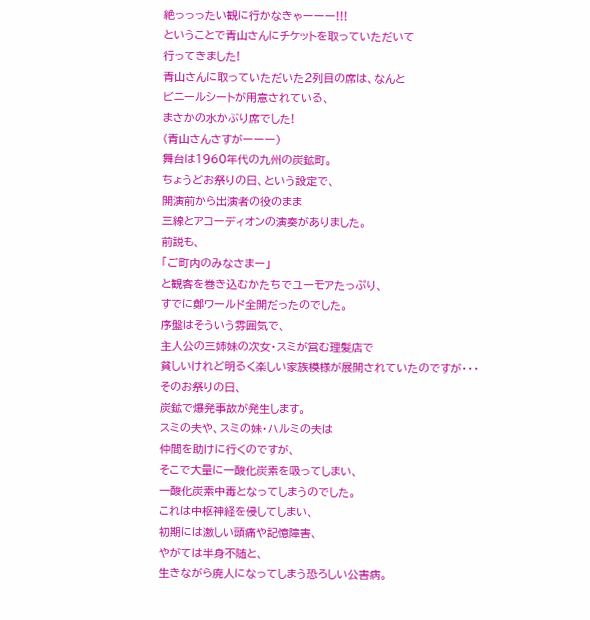絶っっったい観に行かなきゃーーー!!!
ということで青山さんにチケットを取っていただいて
行ってきました!
青山さんに取っていただいた2列目の席は、なんと
ビニールシートが用意されている、
まさかの水かぶり席でした!
(青山さんさすがーーー)
舞台は1960年代の九州の炭鉱町。
ちょうどお祭りの日、という設定で、
開演前から出演者の役のまま
三線とアコーディオンの演奏がありました。
前説も、
「ご町内のみなさまー」
と観客を巻き込むかたちでユーモアたっぷり、
すでに鄭ワールド全開だったのでした。
序盤はそういう雰囲気で、
主人公の三姉妹の次女・スミが営む理髪店で
貧しいけれど明るく楽しい家族模様が展開されていたのですが・・・
そのお祭りの日、
炭鉱で爆発事故が発生します。
スミの夫や、スミの妹・ハルミの夫は
仲間を助けに行くのですが、
そこで大量に一酸化炭素を吸ってしまい、
一酸化炭素中毒となってしまうのでした。
これは中枢神経を侵してしまい、
初期には激しい頭痛や記憶障害、
やがては半身不随と、
生きながら廃人になってしまう恐ろしい公害病。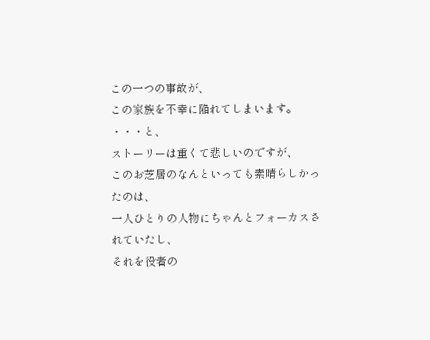この一つの事故が、
この家族を不幸に陥れてしまいます。
・・・と、
ストーリーは重くて悲しいのですが、
このお芝居のなんといっても素晴らしかったのは、
一人ひとりの人物にちゃんとフォーカスされていたし、
それを役者の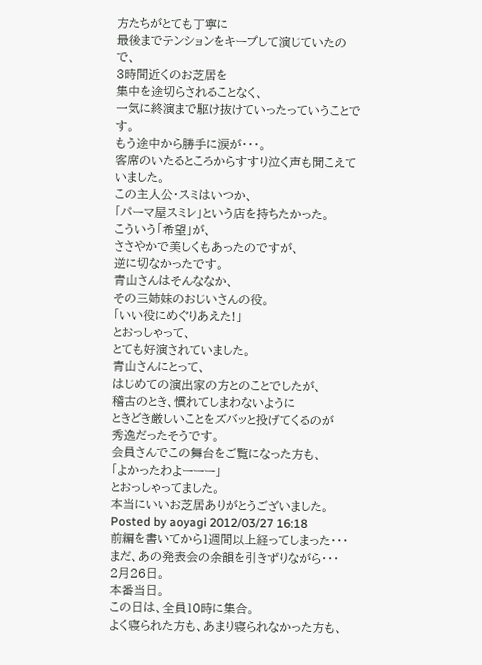方たちがとても丁寧に
最後までテンションをキープして演じていたので、
3時間近くのお芝居を
集中を途切らされることなく、
一気に終演まで駆け抜けていったっていうことです。
もう途中から勝手に涙が・・・。
客席のいたるところからすすり泣く声も聞こえていました。
この主人公・スミはいつか、
「パーマ屋スミレ」という店を持ちたかった。
こういう「希望」が、
ささやかで美しくもあったのですが、
逆に切なかったです。
青山さんはそんななか、
その三姉妹のおじいさんの役。
「いい役にめぐりあえた!」
とおっしゃって、
とても好演されていました。
青山さんにとって、
はじめての演出家の方とのことでしたが、
稽古のとき、慣れてしまわないように
ときどき厳しいことをズバッと投げてくるのが
秀逸だったそうです。
会員さんでこの舞台をご覧になった方も、
「よかったわよーーー」
とおっしゃってました。
本当にいいお芝居ありがとうございました。
Posted by aoyagi 2012/03/27 16:18
前編を書いてから1週間以上経ってしまった・・・
まだ、あの発表会の余韻を引きずりながら・・・
2月26日。
本番当日。
この日は、全員10時に集合。
よく寝られた方も、あまり寝られなかった方も、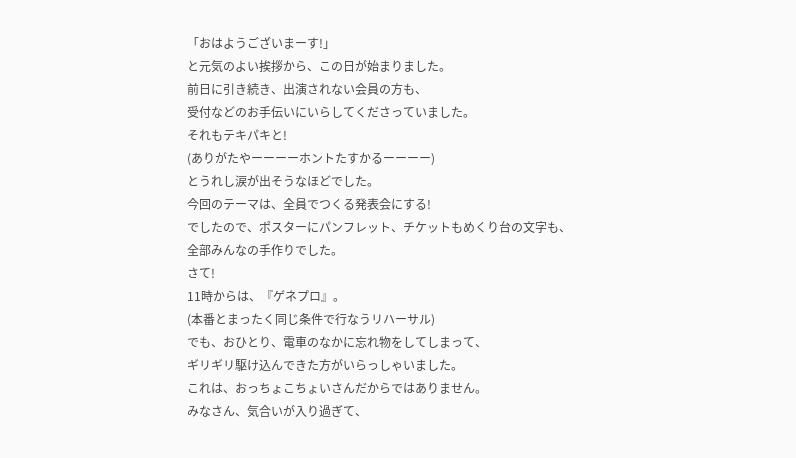「おはようございまーす!」
と元気のよい挨拶から、この日が始まりました。
前日に引き続き、出演されない会員の方も、
受付などのお手伝いにいらしてくださっていました。
それもテキパキと!
(ありがたやーーーーホントたすかるーーーー)
とうれし涙が出そうなほどでした。
今回のテーマは、全員でつくる発表会にする!
でしたので、ポスターにパンフレット、チケットもめくり台の文字も、
全部みんなの手作りでした。
さて!
11時からは、『ゲネプロ』。
(本番とまったく同じ条件で行なうリハーサル)
でも、おひとり、電車のなかに忘れ物をしてしまって、
ギリギリ駆け込んできた方がいらっしゃいました。
これは、おっちょこちょいさんだからではありません。
みなさん、気合いが入り過ぎて、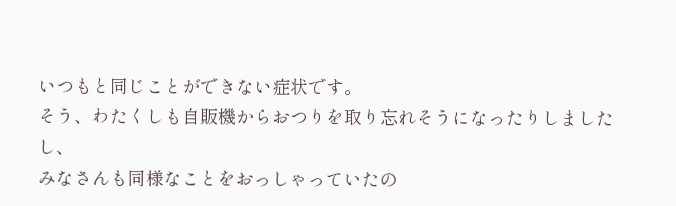いつもと同じことができない症状です。
そう、わたくしも自販機からおつりを取り忘れそうになったりしましたし、
みなさんも同様なことをおっしゃっていたの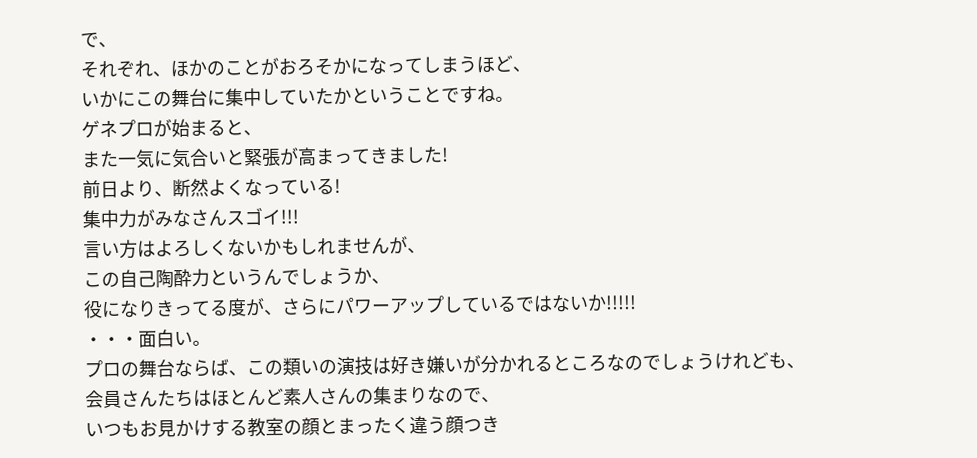で、
それぞれ、ほかのことがおろそかになってしまうほど、
いかにこの舞台に集中していたかということですね。
ゲネプロが始まると、
また一気に気合いと緊張が高まってきました!
前日より、断然よくなっている!
集中力がみなさんスゴイ!!!
言い方はよろしくないかもしれませんが、
この自己陶酔力というんでしょうか、
役になりきってる度が、さらにパワーアップしているではないか!!!!!
・・・面白い。
プロの舞台ならば、この類いの演技は好き嫌いが分かれるところなのでしょうけれども、
会員さんたちはほとんど素人さんの集まりなので、
いつもお見かけする教室の顔とまったく違う顔つき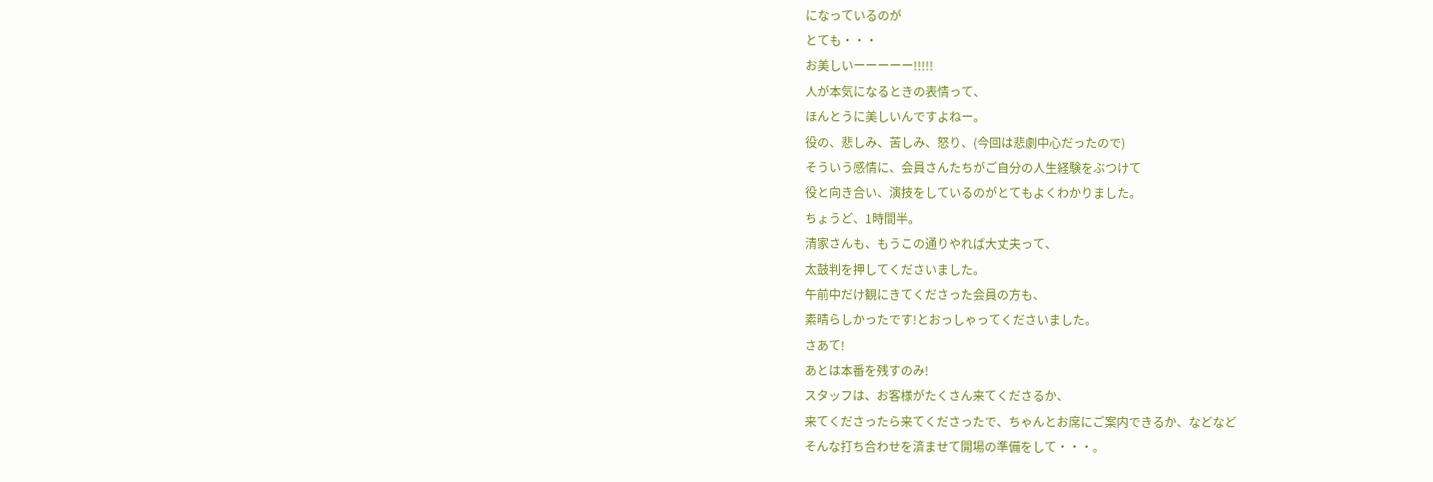になっているのが
とても・・・
お美しいーーーーー!!!!!
人が本気になるときの表情って、
ほんとうに美しいんですよねー。
役の、悲しみ、苦しみ、怒り、(今回は悲劇中心だったので)
そういう感情に、会員さんたちがご自分の人生経験をぶつけて
役と向き合い、演技をしているのがとてもよくわかりました。
ちょうど、1時間半。
清家さんも、もうこの通りやれば大丈夫って、
太鼓判を押してくださいました。
午前中だけ観にきてくださった会員の方も、
素晴らしかったです!とおっしゃってくださいました。
さあて!
あとは本番を残すのみ!
スタッフは、お客様がたくさん来てくださるか、
来てくださったら来てくださったで、ちゃんとお席にご案内できるか、などなど
そんな打ち合わせを済ませて開場の準備をして・・・。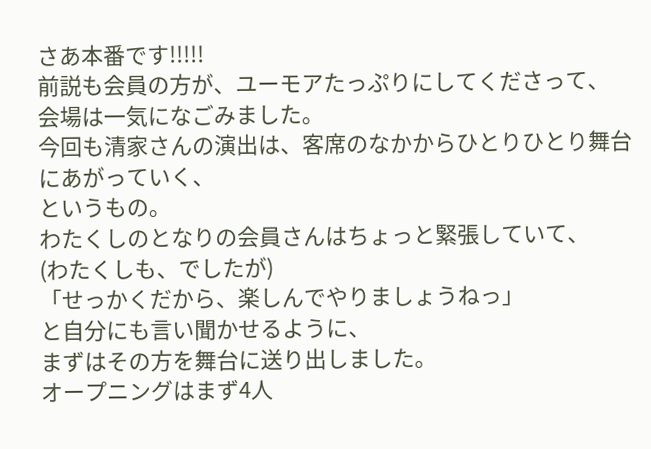さあ本番です!!!!!
前説も会員の方が、ユーモアたっぷりにしてくださって、
会場は一気になごみました。
今回も清家さんの演出は、客席のなかからひとりひとり舞台にあがっていく、
というもの。
わたくしのとなりの会員さんはちょっと緊張していて、
(わたくしも、でしたが)
「せっかくだから、楽しんでやりましょうねっ」
と自分にも言い聞かせるように、
まずはその方を舞台に送り出しました。
オープニングはまず4人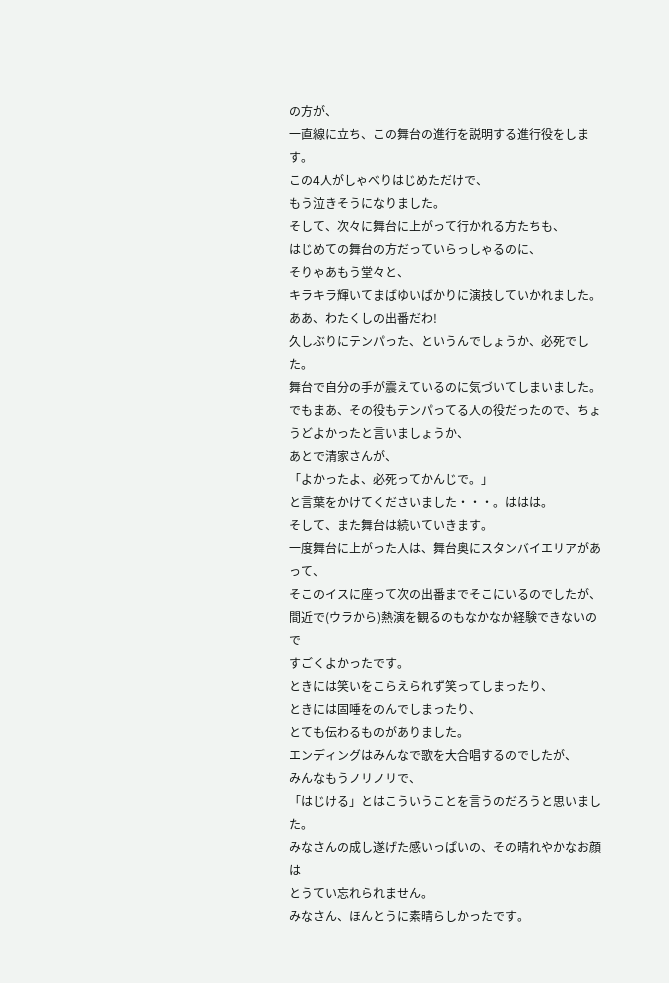の方が、
一直線に立ち、この舞台の進行を説明する進行役をします。
この4人がしゃべりはじめただけで、
もう泣きそうになりました。
そして、次々に舞台に上がって行かれる方たちも、
はじめての舞台の方だっていらっしゃるのに、
そりゃあもう堂々と、
キラキラ輝いてまばゆいばかりに演技していかれました。
ああ、わたくしの出番だわ!
久しぶりにテンパった、というんでしょうか、必死でした。
舞台で自分の手が震えているのに気づいてしまいました。
でもまあ、その役もテンパってる人の役だったので、ちょうどよかったと言いましょうか、
あとで清家さんが、
「よかったよ、必死ってかんじで。」
と言葉をかけてくださいました・・・。ははは。
そして、また舞台は続いていきます。
一度舞台に上がった人は、舞台奥にスタンバイエリアがあって、
そこのイスに座って次の出番までそこにいるのでしたが、
間近で(ウラから)熱演を観るのもなかなか経験できないので
すごくよかったです。
ときには笑いをこらえられず笑ってしまったり、
ときには固唾をのんでしまったり、
とても伝わるものがありました。
エンディングはみんなで歌を大合唱するのでしたが、
みんなもうノリノリで、
「はじける」とはこういうことを言うのだろうと思いました。
みなさんの成し遂げた感いっぱいの、その晴れやかなお顔は
とうてい忘れられません。
みなさん、ほんとうに素晴らしかったです。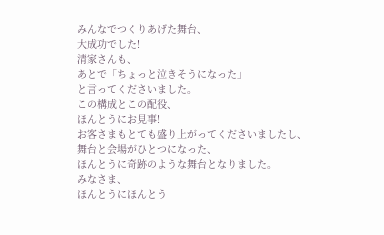みんなでつくりあげた舞台、
大成功でした!
清家さんも、
あとで「ちょっと泣きそうになった」
と言ってくださいました。
この構成とこの配役、
ほんとうにお見事!
お客さまもとても盛り上がってくださいましたし、
舞台と会場がひとつになった、
ほんとうに奇跡のような舞台となりました。
みなさま、
ほんとうにほんとう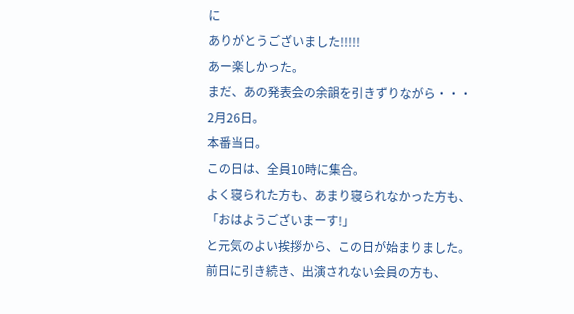に
ありがとうございました!!!!!
あー楽しかった。
まだ、あの発表会の余韻を引きずりながら・・・
2月26日。
本番当日。
この日は、全員10時に集合。
よく寝られた方も、あまり寝られなかった方も、
「おはようございまーす!」
と元気のよい挨拶から、この日が始まりました。
前日に引き続き、出演されない会員の方も、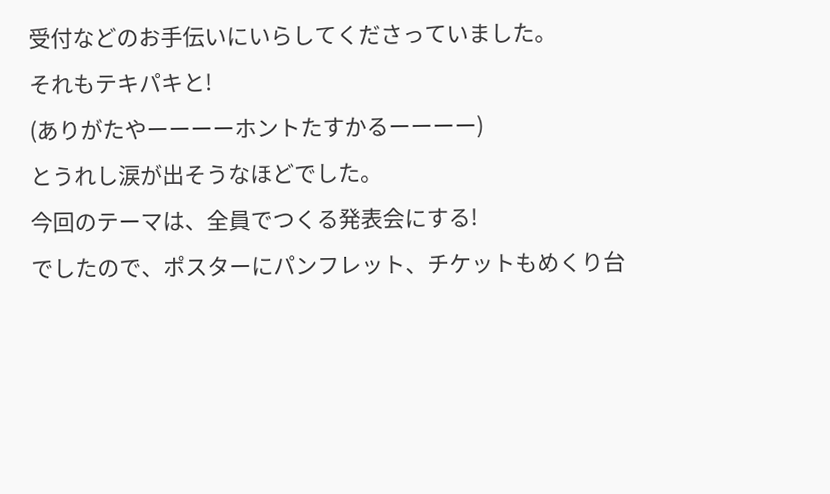受付などのお手伝いにいらしてくださっていました。
それもテキパキと!
(ありがたやーーーーホントたすかるーーーー)
とうれし涙が出そうなほどでした。
今回のテーマは、全員でつくる発表会にする!
でしたので、ポスターにパンフレット、チケットもめくり台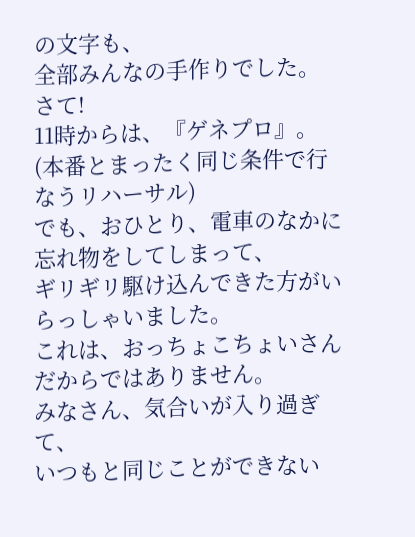の文字も、
全部みんなの手作りでした。
さて!
11時からは、『ゲネプロ』。
(本番とまったく同じ条件で行なうリハーサル)
でも、おひとり、電車のなかに忘れ物をしてしまって、
ギリギリ駆け込んできた方がいらっしゃいました。
これは、おっちょこちょいさんだからではありません。
みなさん、気合いが入り過ぎて、
いつもと同じことができない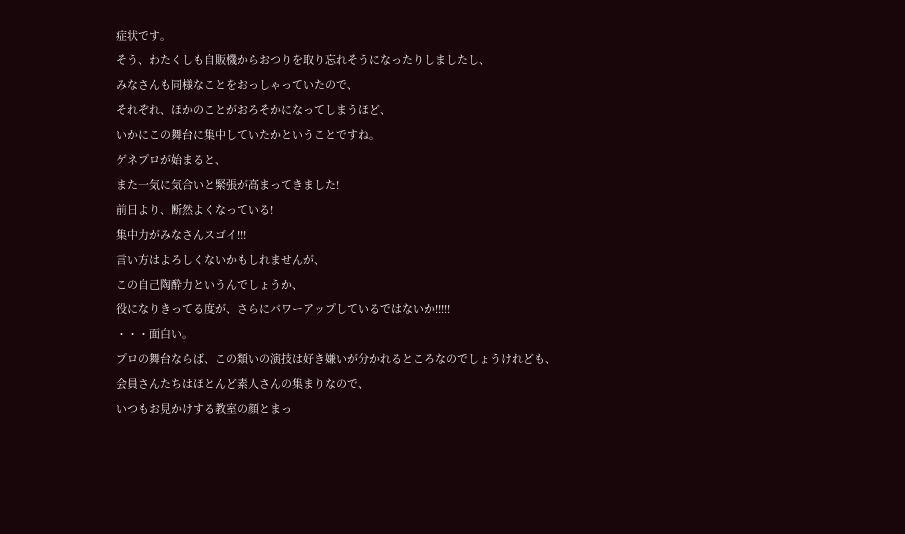症状です。
そう、わたくしも自販機からおつりを取り忘れそうになったりしましたし、
みなさんも同様なことをおっしゃっていたので、
それぞれ、ほかのことがおろそかになってしまうほど、
いかにこの舞台に集中していたかということですね。
ゲネプロが始まると、
また一気に気合いと緊張が高まってきました!
前日より、断然よくなっている!
集中力がみなさんスゴイ!!!
言い方はよろしくないかもしれませんが、
この自己陶酔力というんでしょうか、
役になりきってる度が、さらにパワーアップしているではないか!!!!!
・・・面白い。
プロの舞台ならば、この類いの演技は好き嫌いが分かれるところなのでしょうけれども、
会員さんたちはほとんど素人さんの集まりなので、
いつもお見かけする教室の顔とまっ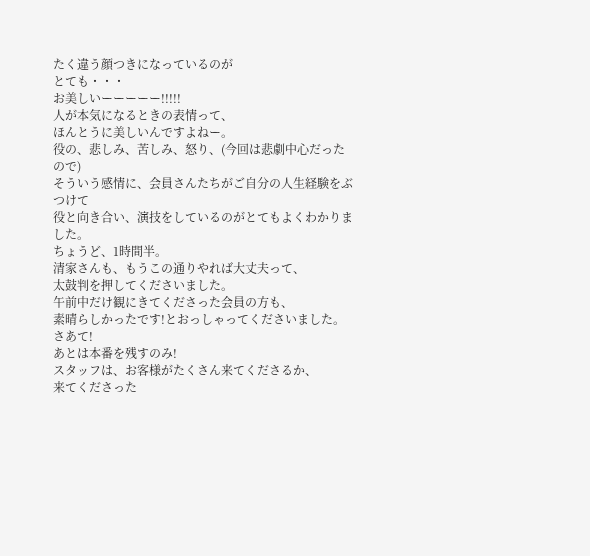たく違う顔つきになっているのが
とても・・・
お美しいーーーーー!!!!!
人が本気になるときの表情って、
ほんとうに美しいんですよねー。
役の、悲しみ、苦しみ、怒り、(今回は悲劇中心だったので)
そういう感情に、会員さんたちがご自分の人生経験をぶつけて
役と向き合い、演技をしているのがとてもよくわかりました。
ちょうど、1時間半。
清家さんも、もうこの通りやれば大丈夫って、
太鼓判を押してくださいました。
午前中だけ観にきてくださった会員の方も、
素晴らしかったです!とおっしゃってくださいました。
さあて!
あとは本番を残すのみ!
スタッフは、お客様がたくさん来てくださるか、
来てくださった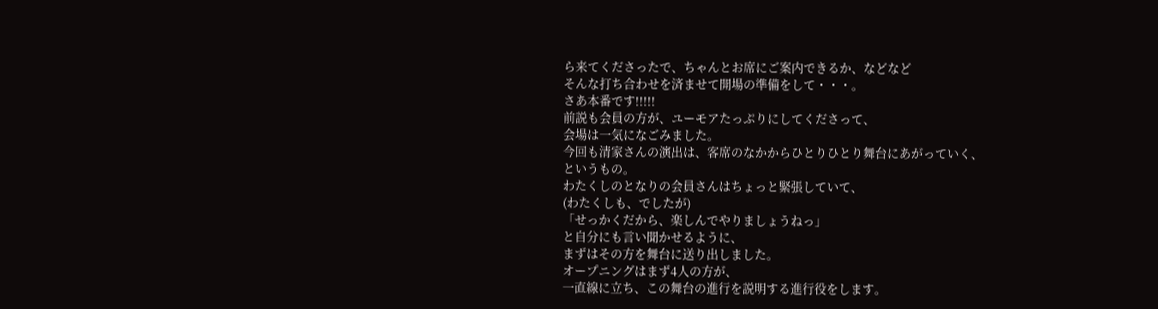ら来てくださったで、ちゃんとお席にご案内できるか、などなど
そんな打ち合わせを済ませて開場の準備をして・・・。
さあ本番です!!!!!
前説も会員の方が、ユーモアたっぷりにしてくださって、
会場は一気になごみました。
今回も清家さんの演出は、客席のなかからひとりひとり舞台にあがっていく、
というもの。
わたくしのとなりの会員さんはちょっと緊張していて、
(わたくしも、でしたが)
「せっかくだから、楽しんでやりましょうねっ」
と自分にも言い聞かせるように、
まずはその方を舞台に送り出しました。
オープニングはまず4人の方が、
一直線に立ち、この舞台の進行を説明する進行役をします。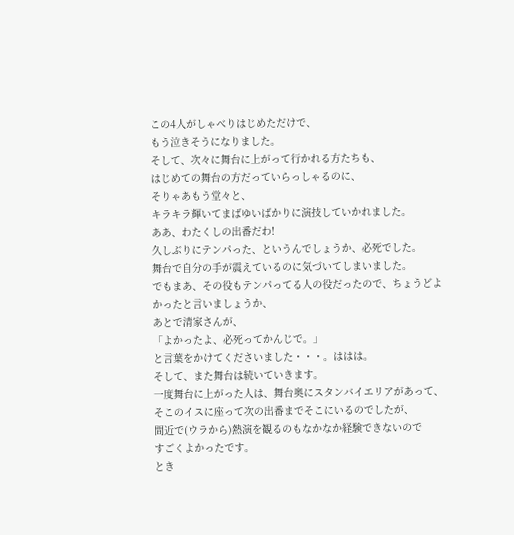この4人がしゃべりはじめただけで、
もう泣きそうになりました。
そして、次々に舞台に上がって行かれる方たちも、
はじめての舞台の方だっていらっしゃるのに、
そりゃあもう堂々と、
キラキラ輝いてまばゆいばかりに演技していかれました。
ああ、わたくしの出番だわ!
久しぶりにテンパった、というんでしょうか、必死でした。
舞台で自分の手が震えているのに気づいてしまいました。
でもまあ、その役もテンパってる人の役だったので、ちょうどよかったと言いましょうか、
あとで清家さんが、
「よかったよ、必死ってかんじで。」
と言葉をかけてくださいました・・・。ははは。
そして、また舞台は続いていきます。
一度舞台に上がった人は、舞台奥にスタンバイエリアがあって、
そこのイスに座って次の出番までそこにいるのでしたが、
間近で(ウラから)熱演を観るのもなかなか経験できないので
すごくよかったです。
とき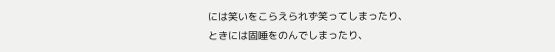には笑いをこらえられず笑ってしまったり、
ときには固唾をのんでしまったり、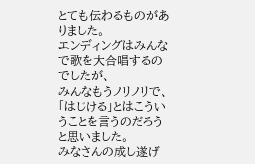とても伝わるものがありました。
エンディングはみんなで歌を大合唱するのでしたが、
みんなもうノリノリで、
「はじける」とはこういうことを言うのだろうと思いました。
みなさんの成し遂げ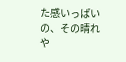た感いっぱいの、その晴れや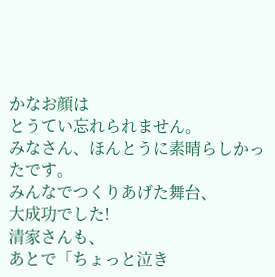かなお顔は
とうてい忘れられません。
みなさん、ほんとうに素晴らしかったです。
みんなでつくりあげた舞台、
大成功でした!
清家さんも、
あとで「ちょっと泣き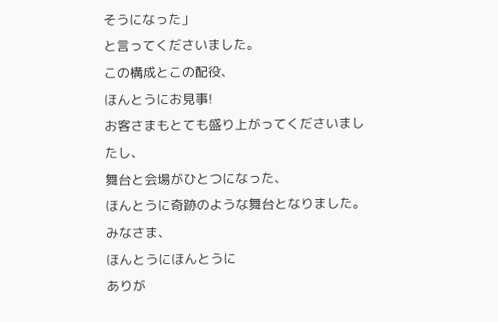そうになった」
と言ってくださいました。
この構成とこの配役、
ほんとうにお見事!
お客さまもとても盛り上がってくださいましたし、
舞台と会場がひとつになった、
ほんとうに奇跡のような舞台となりました。
みなさま、
ほんとうにほんとうに
ありが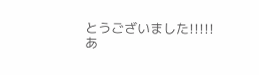とうございました!!!!!
あ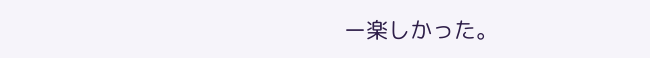ー楽しかった。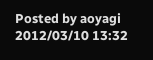Posted by aoyagi 2012/03/10 13:32